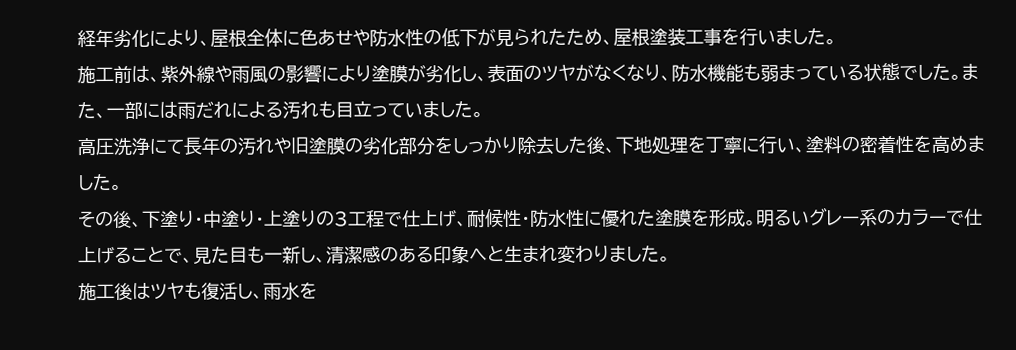経年劣化により、屋根全体に色あせや防水性の低下が見られたため、屋根塗装工事を行いました。
施工前は、紫外線や雨風の影響により塗膜が劣化し、表面のツヤがなくなり、防水機能も弱まっている状態でした。また、一部には雨だれによる汚れも目立っていました。
高圧洗浄にて長年の汚れや旧塗膜の劣化部分をしっかり除去した後、下地処理を丁寧に行い、塗料の密着性を高めました。
その後、下塗り・中塗り・上塗りの3工程で仕上げ、耐候性・防水性に優れた塗膜を形成。明るいグレー系のカラーで仕上げることで、見た目も一新し、清潔感のある印象へと生まれ変わりました。
施工後はツヤも復活し、雨水を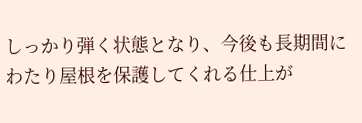しっかり弾く状態となり、今後も長期間にわたり屋根を保護してくれる仕上が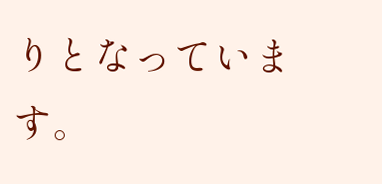りとなっています。